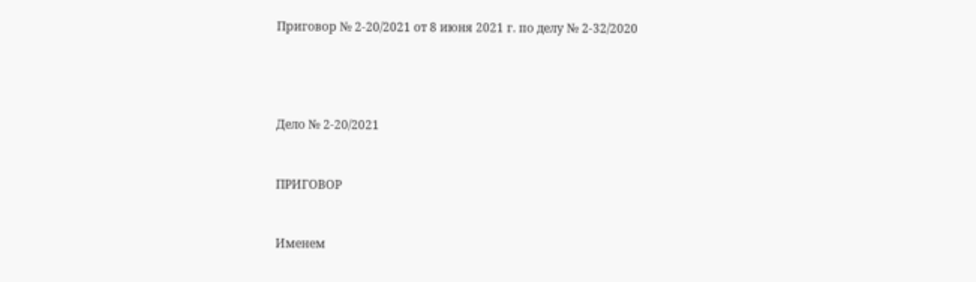Приговор № 2-20/2021 от 8 июня 2021 г. по делу № 2-32/2020




Дело № 2-20/2021


ПРИГОВОР


Именем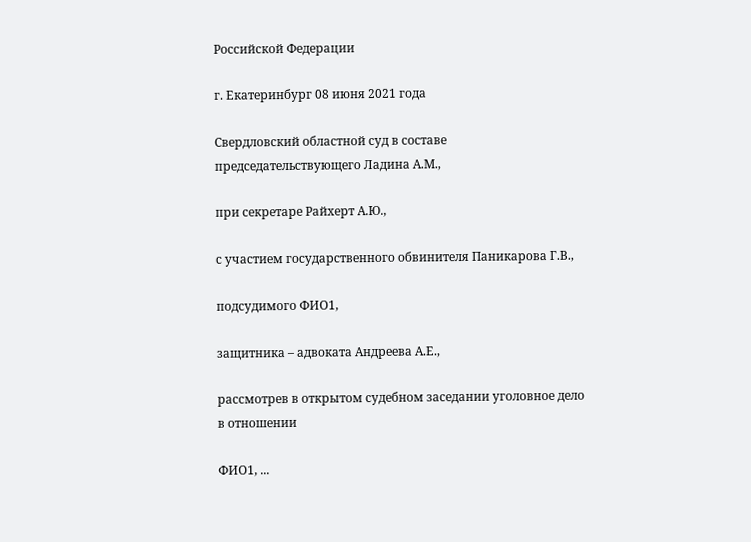Российской Федерации

г. Екатеринбург 08 июня 2021 года

Свердловский областной суд в составе председательствующего Ладина А.М.,

при секретаре Райхерт А.Ю.,

с участием государственного обвинителя Паникарова Г.В.,

подсудимого ФИО1,

защитника – адвоката Андреева А.Е.,

рассмотрев в открытом судебном заседании уголовное дело в отношении

ФИО1, ...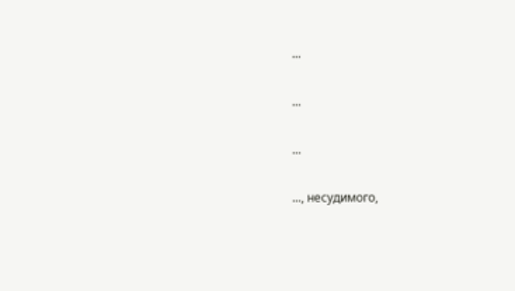...

...

...

..., несудимого,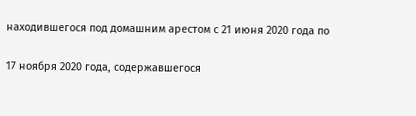находившегося под домашним арестом с 21 июня 2020 года по

17 ноября 2020 года, содержавшегося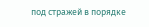под стражей в порядке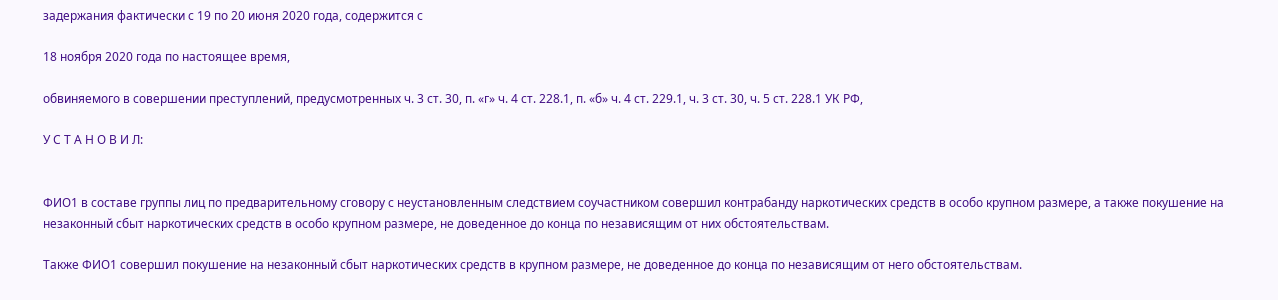задержания фактически с 19 по 20 июня 2020 года, содержится с

18 ноября 2020 года по настоящее время,

обвиняемого в совершении преступлений, предусмотренных ч. 3 ст. 30, п. «г» ч. 4 ст. 228.1, п. «б» ч. 4 ст. 229.1, ч. 3 ст. 30, ч. 5 ст. 228.1 УК РФ,

У С Т А Н О В И Л:


ФИО1 в составе группы лиц по предварительному сговору с неустановленным следствием соучастником совершил контрабанду наркотических средств в особо крупном размере, а также покушение на незаконный сбыт наркотических средств в особо крупном размере, не доведенное до конца по независящим от них обстоятельствам.

Также ФИО1 совершил покушение на незаконный сбыт наркотических средств в крупном размере, не доведенное до конца по независящим от него обстоятельствам.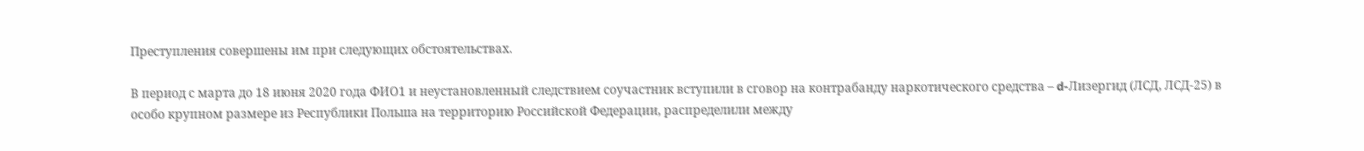Преступления совершены им при следующих обстоятельствах.

В период с марта до 18 июня 2020 года ФИО1 и неустановленный следствием соучастник вступили в сговор на контрабанду наркотического средства – d-Лизергид (ЛСД, ЛСД-25) в особо крупном размере из Республики Польша на территорию Российской Федерации, распределили между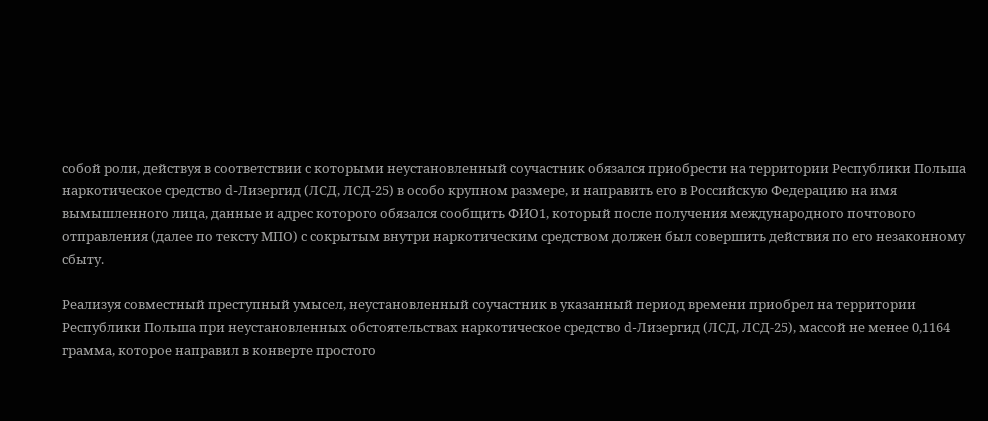собой роли, действуя в соответствии с которыми неустановленный соучастник обязался приобрести на территории Республики Польша наркотическое средство d-Лизергид (ЛСД, ЛСД-25) в особо крупном размере, и направить его в Российскую Федерацию на имя вымышленного лица, данные и адрес которого обязался сообщить ФИО1, который после получения международного почтового отправления (далее по тексту МПО) с сокрытым внутри наркотическим средством должен был совершить действия по его незаконному сбыту.

Реализуя совместный преступный умысел, неустановленный соучастник в указанный период времени приобрел на территории Республики Польша при неустановленных обстоятельствах наркотическое средство d-Лизергид (ЛСД, ЛСД-25), массой не менее 0,1164 грамма, которое направил в конверте простого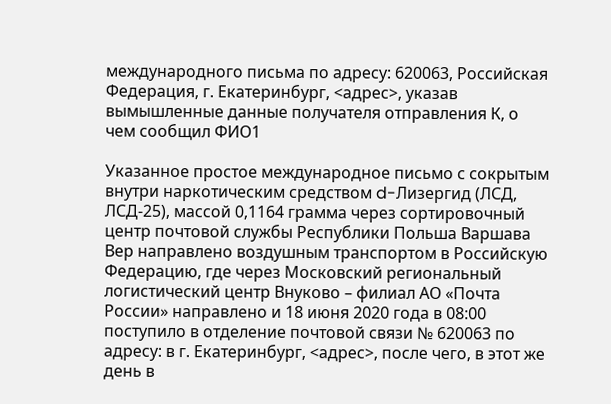международного письма по адресу: 620063, Российская Федерация, г. Екатеринбург, <адрес>, указав вымышленные данные получателя отправления К, о чем сообщил ФИО1

Указанное простое международное письмо с сокрытым внутри наркотическим средством d-Лизергид (ЛСД, ЛСД-25), массой 0,1164 грамма через сортировочный центр почтовой службы Республики Польша Варшава Вер направлено воздушным транспортом в Российскую Федерацию, где через Московский региональный логистический центр Внуково – филиал АО «Почта России» направлено и 18 июня 2020 года в 08:00 поступило в отделение почтовой связи № 620063 по адресу: в г. Екатеринбург, <адрес>, после чего, в этот же день в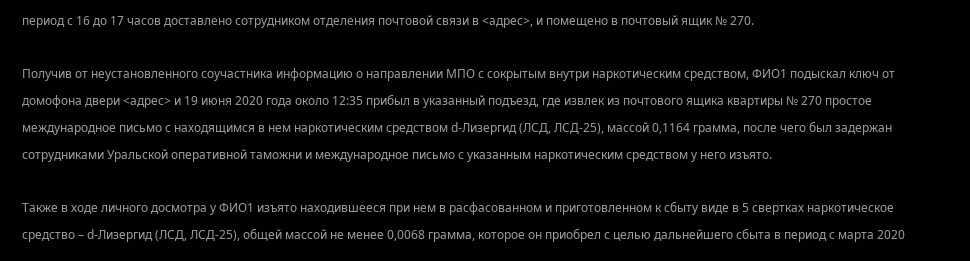период с 16 до 17 часов доставлено сотрудником отделения почтовой связи в <адрес>, и помещено в почтовый ящик № 270.

Получив от неустановленного соучастника информацию о направлении МПО с сокрытым внутри наркотическим средством, ФИО1 подыскал ключ от домофона двери <адрес> и 19 июня 2020 года около 12:35 прибыл в указанный подъезд, где извлек из почтового ящика квартиры № 270 простое международное письмо с находящимся в нем наркотическим средством d-Лизергид (ЛСД, ЛСД-25), массой 0,1164 грамма, после чего был задержан сотрудниками Уральской оперативной таможни и международное письмо с указанным наркотическим средством у него изъято.

Также в ходе личного досмотра у ФИО1 изъято находившееся при нем в расфасованном и приготовленном к сбыту виде в 5 свертках наркотическое средство – d-Лизергид (ЛСД, ЛСД-25), общей массой не менее 0,0068 грамма, которое он приобрел с целью дальнейшего сбыта в период с марта 2020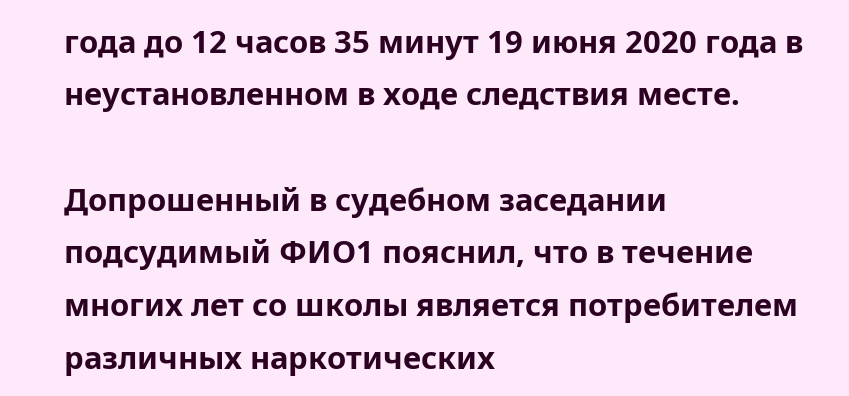года до 12 часов 35 минут 19 июня 2020 года в неустановленном в ходе следствия месте.

Допрошенный в судебном заседании подсудимый ФИО1 пояснил, что в течение многих лет со школы является потребителем различных наркотических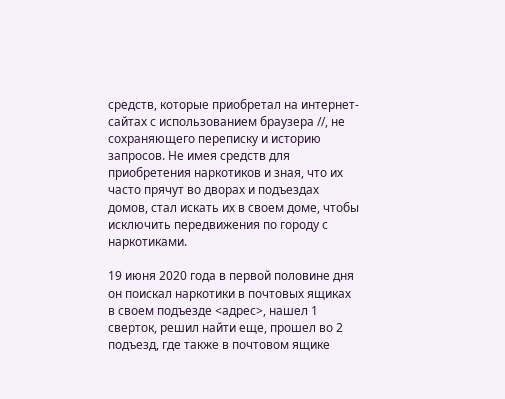средств, которые приобретал на интернет-сайтах с использованием браузера //, не сохраняющего переписку и историю запросов. Не имея средств для приобретения наркотиков и зная, что их часто прячут во дворах и подъездах домов, стал искать их в своем доме, чтобы исключить передвижения по городу с наркотиками.

19 июня 2020 года в первой половине дня он поискал наркотики в почтовых ящиках в своем подъезде <адрес>, нашел 1 сверток, решил найти еще, прошел во 2 подъезд, где также в почтовом ящике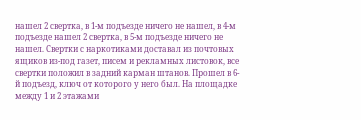нашел 2 свертка, в 1-м подъезде ничего не нашел, в 4-м подъезде нашел 2 свертка, в 5-м подъезде ничего не нашел. Свертки с наркотиками доставал из почтовых ящиков из-под газет, писем и рекламных листовок, все свертки положил в задний карман штанов. Прошел в 6-й подъезд, ключ от которого у него был. На площадке между 1 и 2 этажами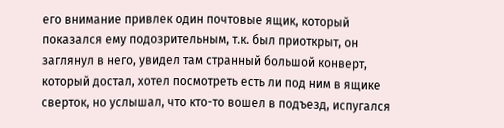его внимание привлек один почтовые ящик, который показался ему подозрительным, т.к. был приоткрыт, он заглянул в него, увидел там странный большой конверт, который достал, хотел посмотреть есть ли под ним в ящике сверток, но услышал, что кто-то вошел в подъезд, испугался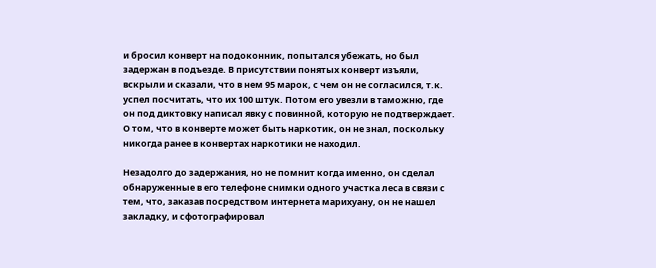и бросил конверт на подоконник, попытался убежать, но был задержан в подъезде. В присутствии понятых конверт изъяли, вскрыли и сказали, что в нем 95 марок, с чем он не согласился, т.к. успел посчитать, что их 100 штук. Потом его увезли в таможню, где он под диктовку написал явку с повинной, которую не подтверждает. О том, что в конверте может быть наркотик, он не знал, поскольку никогда ранее в конвертах наркотики не находил.

Незадолго до задержания, но не помнит когда именно, он сделал обнаруженные в его телефоне снимки одного участка леса в связи с тем, что, заказав посредством интернета марихуану, он не нашел закладку, и сфотографировал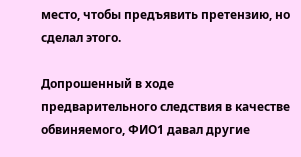место, чтобы предъявить претензию, но сделал этого.

Допрошенный в ходе предварительного следствия в качестве обвиняемого, ФИО1 давал другие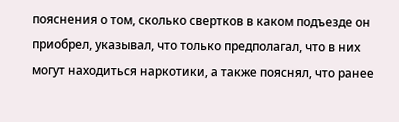пояснения о том, сколько свертков в каком подъезде он приобрел, указывал, что только предполагал, что в них могут находиться наркотики, а также пояснял, что ранее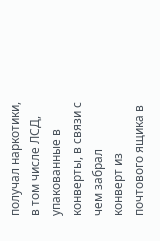получал наркотики, в том числе ЛСД, упакованные в конверты, в связи с чем забрал конверт из почтового ящика в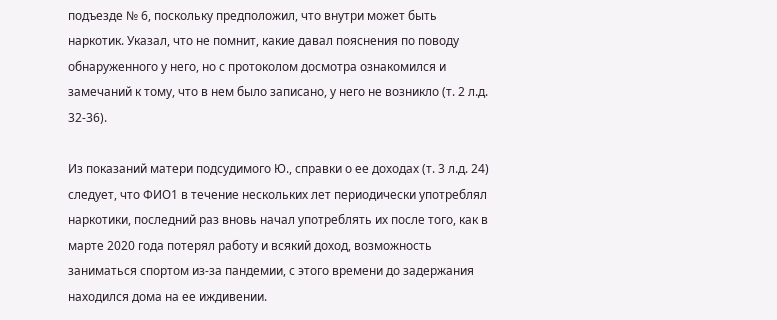подъезде № 6, поскольку предположил, что внутри может быть наркотик. Указал, что не помнит, какие давал пояснения по поводу обнаруженного у него, но с протоколом досмотра ознакомился и замечаний к тому, что в нем было записано, у него не возникло (т. 2 л.д. 32-36).

Из показаний матери подсудимого Ю., справки о ее доходах (т. 3 л.д. 24) следует, что ФИО1 в течение нескольких лет периодически употреблял наркотики, последний раз вновь начал употреблять их после того, как в марте 2020 года потерял работу и всякий доход, возможность заниматься спортом из-за пандемии, с этого времени до задержания находился дома на ее иждивении.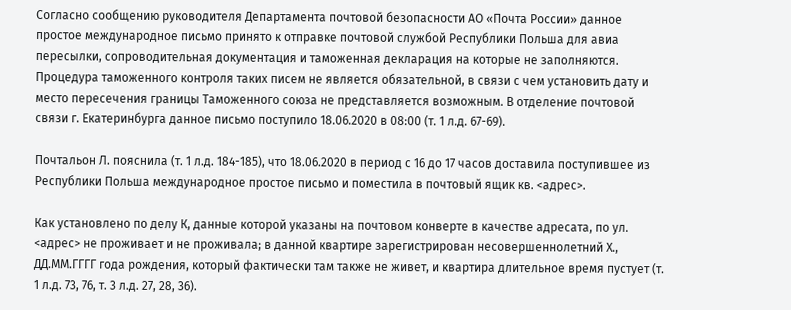Согласно сообщению руководителя Департамента почтовой безопасности АО «Почта России» данное простое международное письмо принято к отправке почтовой службой Республики Польша для авиа пересылки, сопроводительная документация и таможенная декларация на которые не заполняются. Процедура таможенного контроля таких писем не является обязательной, в связи с чем установить дату и место пересечения границы Таможенного союза не представляется возможным. В отделение почтовой связи г. Екатеринбурга данное письмо поступило 18.06.2020 в 08:00 (т. 1 л.д. 67-69).

Почтальон Л. пояснила (т. 1 л.д. 184-185), что 18.06.2020 в период с 16 до 17 часов доставила поступившее из Республики Польша международное простое письмо и поместила в почтовый ящик кв. <адрес>.

Как установлено по делу К, данные которой указаны на почтовом конверте в качестве адресата, по ул. <адрес> не проживает и не проживала; в данной квартире зарегистрирован несовершеннолетний Х., ДД.ММ.ГГГГ года рождения, который фактически там также не живет, и квартира длительное время пустует (т. 1 л.д. 73, 76, т. 3 л.д. 27, 28, 36).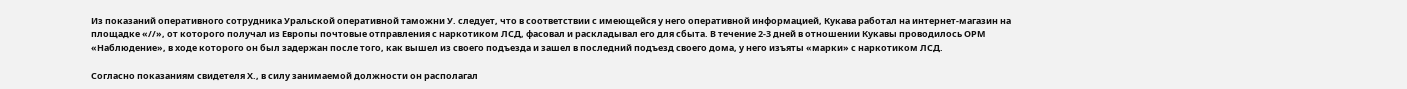Из показаний оперативного сотрудника Уральской оперативной таможни У. следует, что в соответствии с имеющейся у него оперативной информацией, Кукава работал на интернет-магазин на площадке «//», от которого получал из Европы почтовые отправления с наркотиком ЛСД, фасовал и раскладывал его для сбыта. В течение 2-3 дней в отношении Кукавы проводилось ОРМ «Наблюдение», в ходе которого он был задержан после того, как вышел из своего подъезда и зашел в последний подъезд своего дома, у него изъяты «марки» с наркотиком ЛСД.

Согласно показаниям свидетеля Х., в силу занимаемой должности он располагал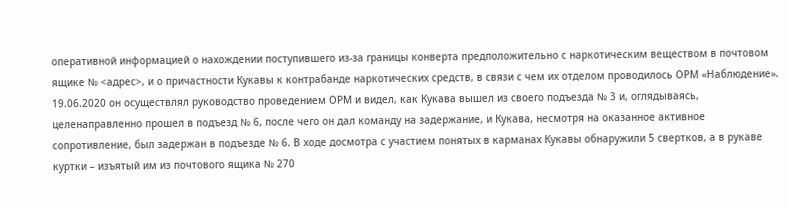оперативной информацией о нахождении поступившего из-за границы конверта предположительно с наркотическим веществом в почтовом ящике № <адрес>, и о причастности Кукавы к контрабанде наркотических средств, в связи с чем их отделом проводилось ОРМ «Наблюдение». 19.06.2020 он осуществлял руководство проведением ОРМ и видел, как Кукава вышел из своего подъезда № 3 и, оглядываясь, целенаправленно прошел в подъезд № 6, после чего он дал команду на задержание, и Кукава, несмотря на оказанное активное сопротивление, был задержан в подъезде № 6. В ходе досмотра с участием понятых в карманах Кукавы обнаружили 5 свертков, а в рукаве куртки – изъятый им из почтового ящика № 270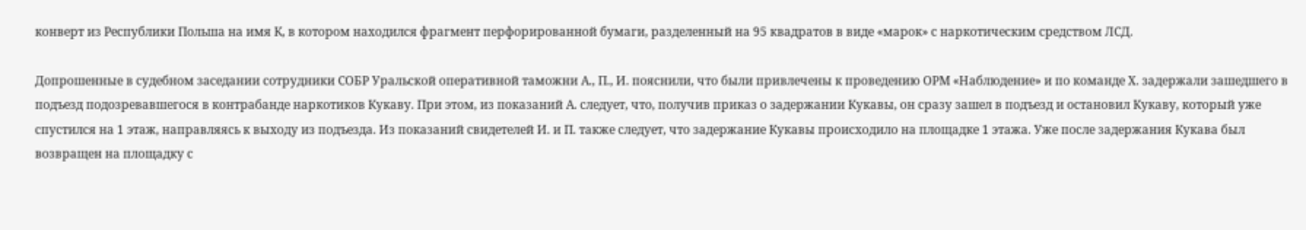конверт из Республики Польша на имя К, в котором находился фрагмент перфорированной бумаги, разделенный на 95 квадратов в виде «марок» с наркотическим средством ЛСД.

Допрошенные в судебном заседании сотрудники СОБР Уральской оперативной таможни А., П., И. пояснили, что были привлечены к проведению ОРМ «Наблюдение» и по команде Х. задержали зашедшего в подъезд подозревавшегося в контрабанде наркотиков Кукаву. При этом, из показаний А. следует, что, получив приказ о задержании Кукавы, он сразу зашел в подъезд и остановил Кукаву, который уже спустился на 1 этаж, направляясь к выходу из подъезда. Из показаний свидетелей И. и П. также следует, что задержание Кукавы происходило на площадке 1 этажа. Уже после задержания Кукава был возвращен на площадку с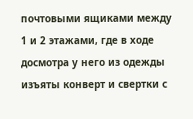почтовыми ящиками между 1 и 2 этажами, где в ходе досмотра у него из одежды изъяты конверт и свертки с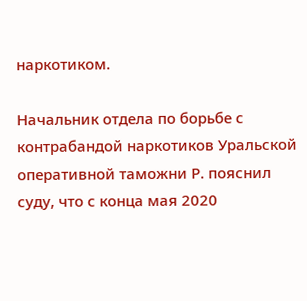наркотиком.

Начальник отдела по борьбе с контрабандой наркотиков Уральской оперативной таможни Р. пояснил суду, что с конца мая 2020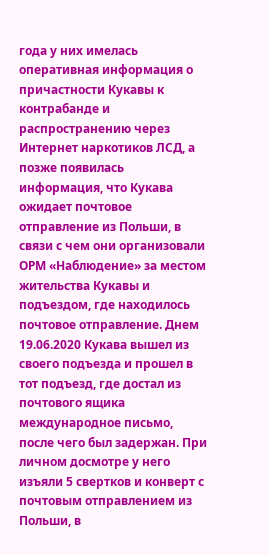года у них имелась оперативная информация о причастности Кукавы к контрабанде и распространению через Интернет наркотиков ЛСД, а позже появилась информация, что Кукава ожидает почтовое отправление из Польши, в связи с чем они организовали ОРМ «Наблюдение» за местом жительства Кукавы и подъездом, где находилось почтовое отправление. Днем 19.06.2020 Кукава вышел из своего подъезда и прошел в тот подъезд, где достал из почтового ящика международное письмо, после чего был задержан. При личном досмотре у него изъяли 5 свертков и конверт с почтовым отправлением из Польши, в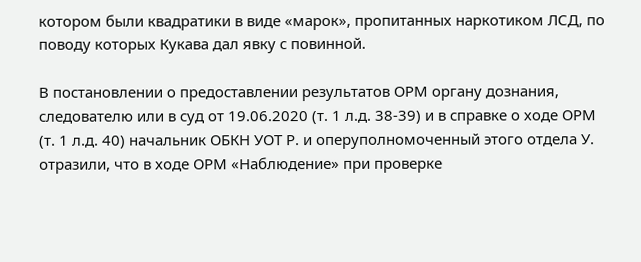котором были квадратики в виде «марок», пропитанных наркотиком ЛСД, по поводу которых Кукава дал явку с повинной.

В постановлении о предоставлении результатов ОРМ органу дознания, следователю или в суд от 19.06.2020 (т. 1 л.д. 38-39) и в справке о ходе ОРМ (т. 1 л.д. 40) начальник ОБКН УОТ Р. и оперуполномоченный этого отдела У. отразили, что в ходе ОРМ «Наблюдение» при проверке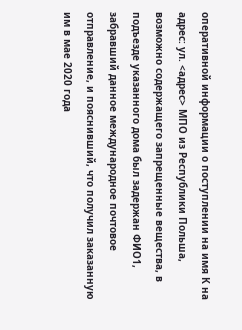оперативной информации о поступлении на имя К на адрес: ул. <адрес> МПО из Республики Польша, возможно содержащего запрещенные вещества, в подъезде указанного дома был задержан ФИО1, забравший данное международное почтовое отправление, и пояснивший, что получил заказанную им в мае 2020 года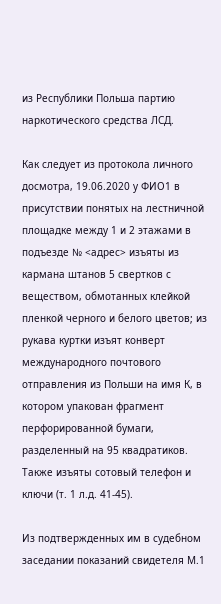из Республики Польша партию наркотического средства ЛСД.

Как следует из протокола личного досмотра, 19.06.2020 у ФИО1 в присутствии понятых на лестничной площадке между 1 и 2 этажами в подъезде № <адрес> изъяты из кармана штанов 5 свертков с веществом, обмотанных клейкой пленкой черного и белого цветов; из рукава куртки изъят конверт международного почтового отправления из Польши на имя К, в котором упакован фрагмент перфорированной бумаги, разделенный на 95 квадратиков. Также изъяты сотовый телефон и ключи (т. 1 л.д. 41-45).

Из подтвержденных им в судебном заседании показаний свидетеля М.1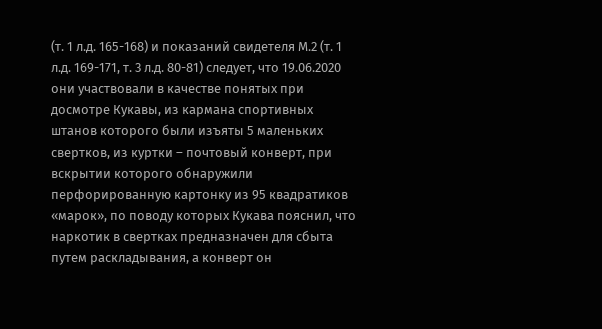(т. 1 л.д. 165-168) и показаний свидетеля М.2 (т. 1 л.д. 169-171, т. 3 л.д. 80-81) следует, что 19.06.2020 они участвовали в качестве понятых при досмотре Кукавы, из кармана спортивных штанов которого были изъяты 5 маленьких свертков, из куртки – почтовый конверт, при вскрытии которого обнаружили перфорированную картонку из 95 квадратиков «марок», по поводу которых Кукава пояснил, что наркотик в свертках предназначен для сбыта путем раскладывания, а конверт он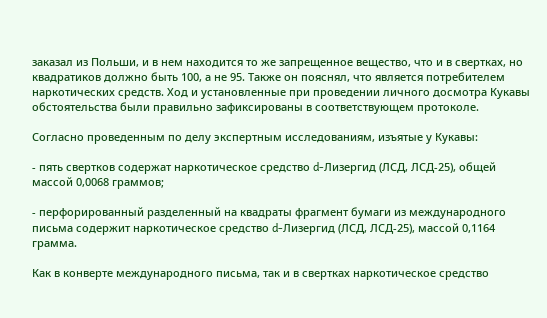заказал из Польши, и в нем находится то же запрещенное вещество, что и в свертках, но квадратиков должно быть 100, а не 95. Также он пояснял, что является потребителем наркотических средств. Ход и установленные при проведении личного досмотра Кукавы обстоятельства были правильно зафиксированы в соответствующем протоколе.

Согласно проведенным по делу экспертным исследованиям, изъятые у Кукавы:

- пять свертков содержат наркотическое средство d-Лизергид (ЛСД, ЛСД-25), общей массой 0,0068 граммов;

- перфорированный разделенный на квадраты фрагмент бумаги из международного письма содержит наркотическое средство d-Лизергид (ЛСД, ЛСД-25), массой 0,1164 грамма.

Как в конверте международного письма, так и в свертках наркотическое средство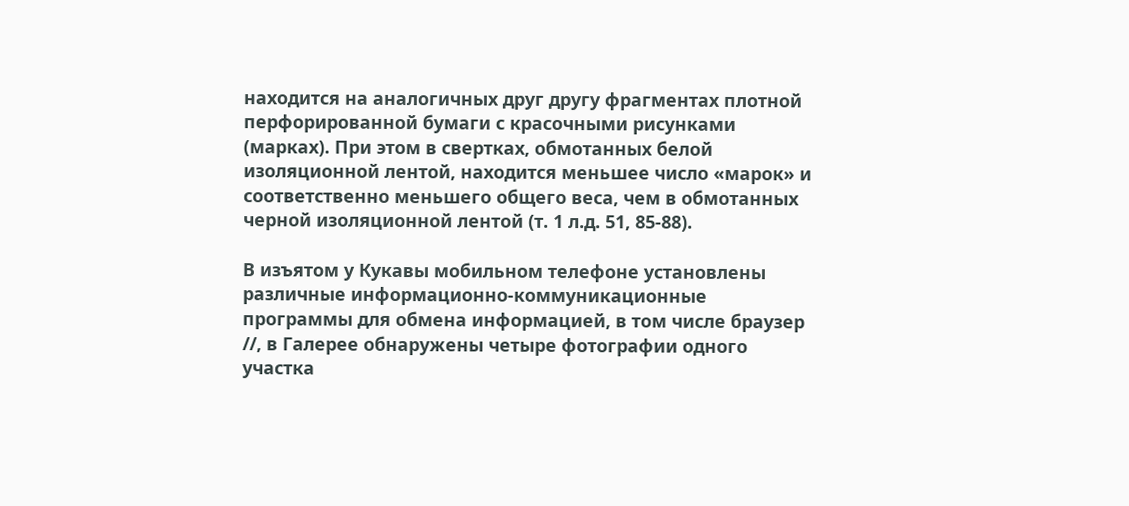находится на аналогичных друг другу фрагментах плотной перфорированной бумаги с красочными рисунками (марках). При этом в свертках, обмотанных белой изоляционной лентой, находится меньшее число «марок» и соответственно меньшего общего веса, чем в обмотанных черной изоляционной лентой (т. 1 л.д. 51, 85-88).

В изъятом у Кукавы мобильном телефоне установлены различные информационно-коммуникационные программы для обмена информацией, в том числе браузер //, в Галерее обнаружены четыре фотографии одного участка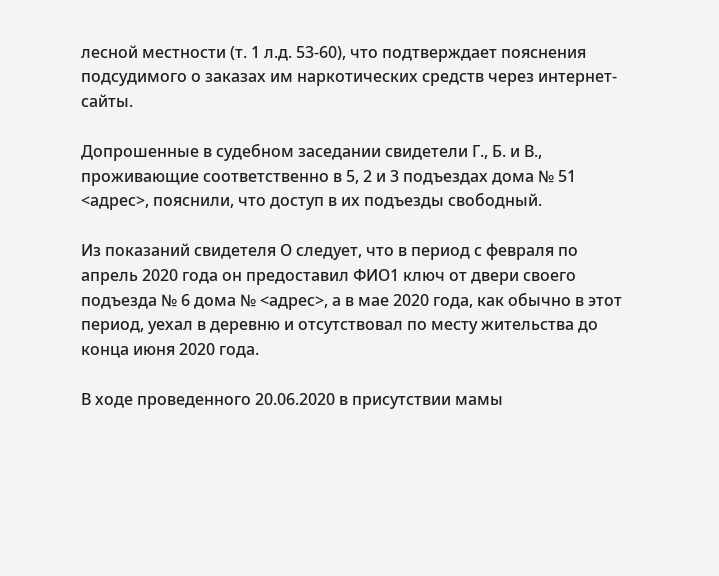лесной местности (т. 1 л.д. 53-60), что подтверждает пояснения подсудимого о заказах им наркотических средств через интернет-сайты.

Допрошенные в судебном заседании свидетели Г., Б. и В., проживающие соответственно в 5, 2 и 3 подъездах дома № 51 <адрес>, пояснили, что доступ в их подъезды свободный.

Из показаний свидетеля О следует, что в период с февраля по апрель 2020 года он предоставил ФИО1 ключ от двери своего подъезда № 6 дома № <адрес>, а в мае 2020 года, как обычно в этот период, уехал в деревню и отсутствовал по месту жительства до конца июня 2020 года.

В ходе проведенного 20.06.2020 в присутствии мамы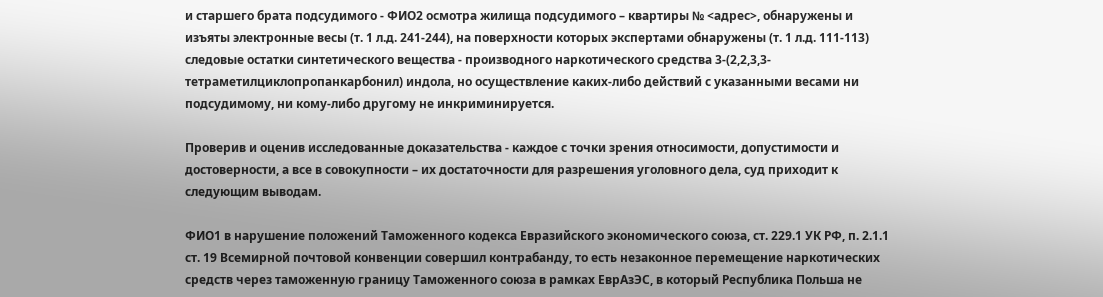и старшего брата подсудимого - ФИО2 осмотра жилища подсудимого – квартиры № <адрес>, обнаружены и изъяты электронные весы (т. 1 л.д. 241-244), на поверхности которых экспертами обнаружены (т. 1 л.д. 111-113) следовые остатки синтетического вещества - производного наркотического средства 3-(2,2,3,3-тетраметилциклопропанкарбонил) индола, но осуществление каких-либо действий с указанными весами ни подсудимому, ни кому-либо другому не инкриминируется.

Проверив и оценив исследованные доказательства - каждое с точки зрения относимости, допустимости и достоверности, а все в совокупности – их достаточности для разрешения уголовного дела, суд приходит к следующим выводам.

ФИО1 в нарушение положений Таможенного кодекса Евразийского экономического союза, ст. 229.1 УК РФ, п. 2.1.1 ст. 19 Всемирной почтовой конвенции совершил контрабанду, то есть незаконное перемещение наркотических средств через таможенную границу Таможенного союза в рамках ЕврАзЭС, в который Республика Польша не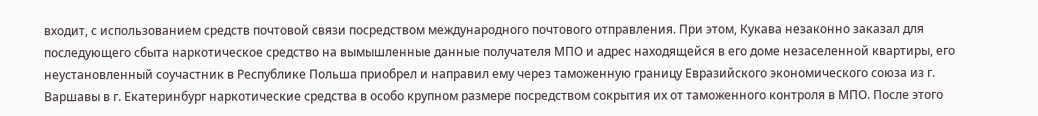входит, с использованием средств почтовой связи посредством международного почтового отправления. При этом, Кукава незаконно заказал для последующего сбыта наркотическое средство на вымышленные данные получателя МПО и адрес находящейся в его доме незаселенной квартиры, его неустановленный соучастник в Республике Польша приобрел и направил ему через таможенную границу Евразийского экономического союза из г. Варшавы в г. Екатеринбург наркотические средства в особо крупном размере посредством сокрытия их от таможенного контроля в МПО. После этого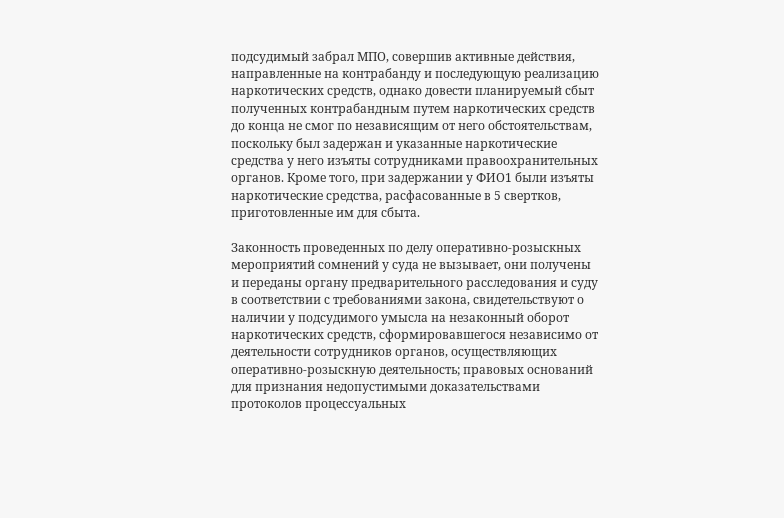подсудимый забрал МПО, совершив активные действия, направленные на контрабанду и последующую реализацию наркотических средств, однако довести планируемый сбыт полученных контрабандным путем наркотических средств до конца не смог по независящим от него обстоятельствам, поскольку был задержан и указанные наркотические средства у него изъяты сотрудниками правоохранительных органов. Кроме того, при задержании у ФИО1 были изъяты наркотические средства, расфасованные в 5 свертков, приготовленные им для сбыта.

Законность проведенных по делу оперативно-розыскных мероприятий сомнений у суда не вызывает, они получены и переданы органу предварительного расследования и суду в соответствии с требованиями закона, свидетельствуют о наличии у подсудимого умысла на незаконный оборот наркотических средств, сформировавшегося независимо от деятельности сотрудников органов, осуществляющих оперативно-розыскную деятельность; правовых оснований для признания недопустимыми доказательствами протоколов процессуальных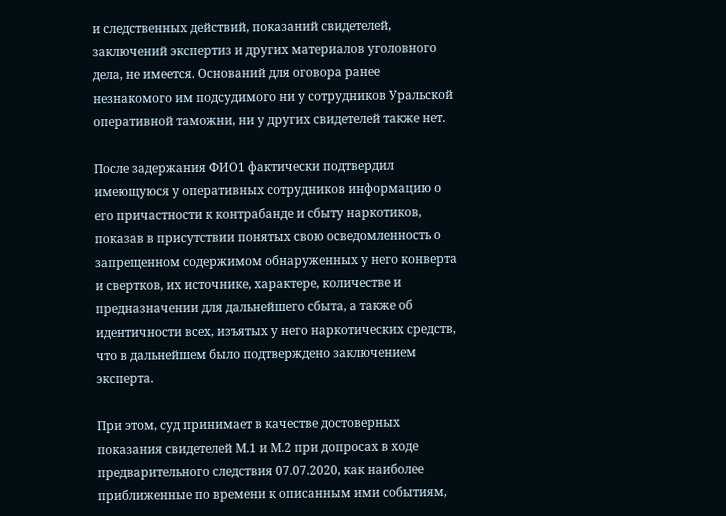и следственных действий, показаний свидетелей, заключений экспертиз и других материалов уголовного дела, не имеется. Оснований для оговора ранее незнакомого им подсудимого ни у сотрудников Уральской оперативной таможни, ни у других свидетелей также нет.

После задержания ФИО1 фактически подтвердил имеющуюся у оперативных сотрудников информацию о его причастности к контрабанде и сбыту наркотиков, показав в присутствии понятых свою осведомленность о запрещенном содержимом обнаруженных у него конверта и свертков, их источнике, характере, количестве и предназначении для дальнейшего сбыта, а также об идентичности всех, изъятых у него наркотических средств, что в дальнейшем было подтверждено заключением эксперта.

При этом, суд принимает в качестве достоверных показания свидетелей М.1 и М.2 при допросах в ходе предварительного следствия 07.07.2020, как наиболее приближенные по времени к описанным ими событиям,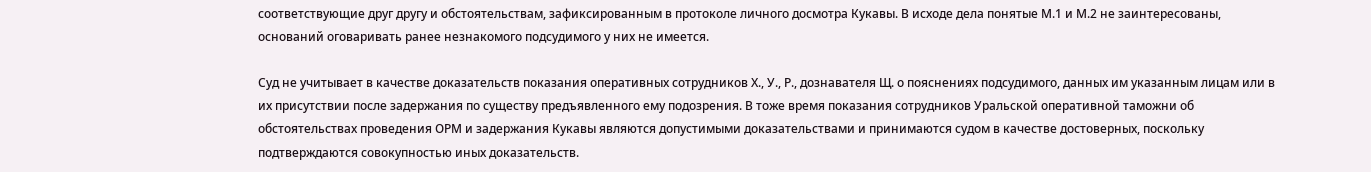соответствующие друг другу и обстоятельствам, зафиксированным в протоколе личного досмотра Кукавы. В исходе дела понятые М.1 и М.2 не заинтересованы, оснований оговаривать ранее незнакомого подсудимого у них не имеется.

Суд не учитывает в качестве доказательств показания оперативных сотрудников Х., У., Р., дознавателя Щ. о пояснениях подсудимого, данных им указанным лицам или в их присутствии после задержания по существу предъявленного ему подозрения. В тоже время показания сотрудников Уральской оперативной таможни об обстоятельствах проведения ОРМ и задержания Кукавы являются допустимыми доказательствами и принимаются судом в качестве достоверных, поскольку подтверждаются совокупностью иных доказательств.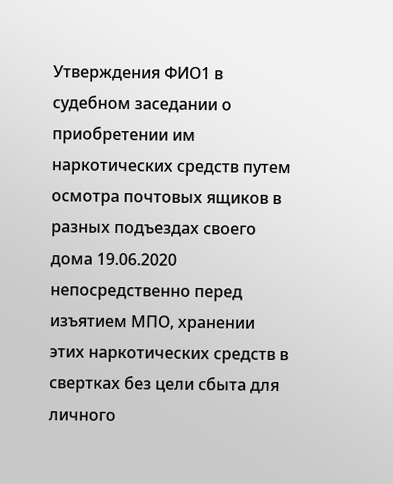Утверждения ФИО1 в судебном заседании о приобретении им наркотических средств путем осмотра почтовых ящиков в разных подъездах своего дома 19.06.2020 непосредственно перед изъятием МПО, хранении этих наркотических средств в свертках без цели сбыта для личного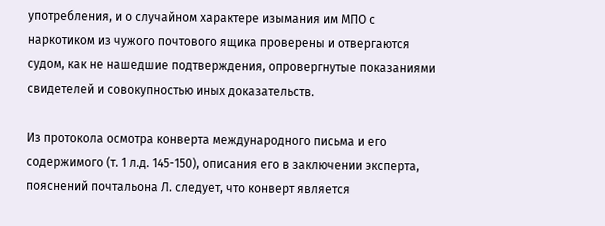употребления, и о случайном характере изымания им МПО с наркотиком из чужого почтового ящика проверены и отвергаются судом, как не нашедшие подтверждения, опровергнутые показаниями свидетелей и совокупностью иных доказательств.

Из протокола осмотра конверта международного письма и его содержимого (т. 1 л.д. 145-150), описания его в заключении эксперта, пояснений почтальона Л. следует, что конверт является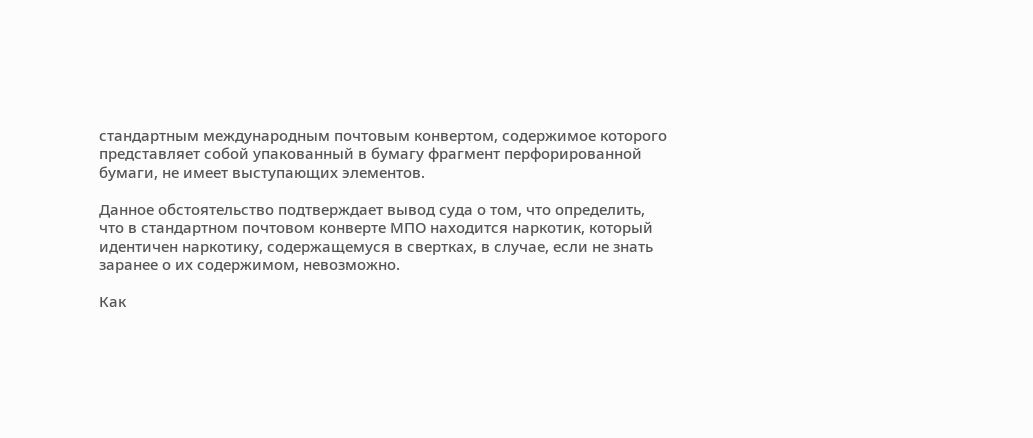стандартным международным почтовым конвертом, содержимое которого представляет собой упакованный в бумагу фрагмент перфорированной бумаги, не имеет выступающих элементов.

Данное обстоятельство подтверждает вывод суда о том, что определить, что в стандартном почтовом конверте МПО находится наркотик, который идентичен наркотику, содержащемуся в свертках, в случае, если не знать заранее о их содержимом, невозможно.

Как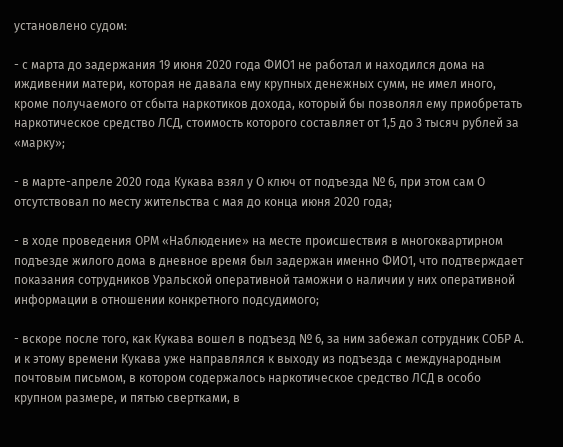установлено судом:

- с марта до задержания 19 июня 2020 года ФИО1 не работал и находился дома на иждивении матери, которая не давала ему крупных денежных сумм, не имел иного, кроме получаемого от сбыта наркотиков дохода, который бы позволял ему приобретать наркотическое средство ЛСД, стоимость которого составляет от 1,5 до 3 тысяч рублей за «марку»;

- в марте-апреле 2020 года Кукава взял у О ключ от подъезда № 6, при этом сам О отсутствовал по месту жительства с мая до конца июня 2020 года;

- в ходе проведения ОРМ «Наблюдение» на месте происшествия в многоквартирном подъезде жилого дома в дневное время был задержан именно ФИО1, что подтверждает показания сотрудников Уральской оперативной таможни о наличии у них оперативной информации в отношении конкретного подсудимого;

- вскоре после того, как Кукава вошел в подъезд № 6, за ним забежал сотрудник СОБР А. и к этому времени Кукава уже направлялся к выходу из подъезда с международным почтовым письмом, в котором содержалось наркотическое средство ЛСД в особо крупном размере, и пятью свертками, в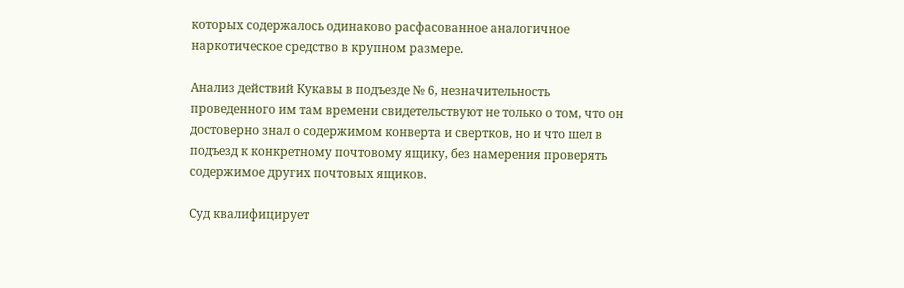которых содержалось одинаково расфасованное аналогичное наркотическое средство в крупном размере.

Анализ действий Кукавы в подъезде № 6, незначительность проведенного им там времени свидетельствуют не только о том, что он достоверно знал о содержимом конверта и свертков, но и что шел в подъезд к конкретному почтовому ящику, без намерения проверять содержимое других почтовых ящиков.

Суд квалифицирует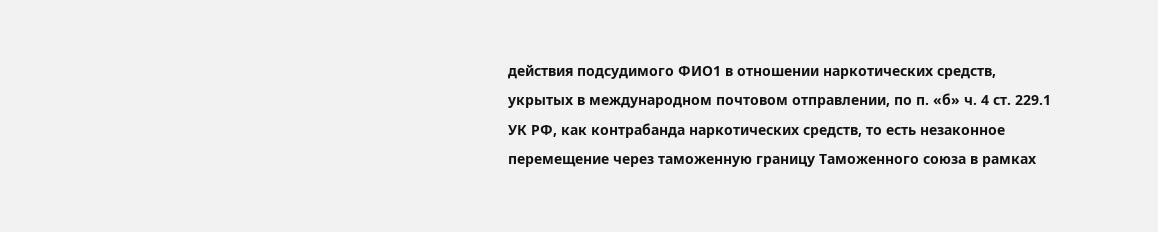действия подсудимого ФИО1 в отношении наркотических средств, укрытых в международном почтовом отправлении, по п. «б» ч. 4 ст. 229.1 УК РФ, как контрабанда наркотических средств, то есть незаконное перемещение через таможенную границу Таможенного союза в рамках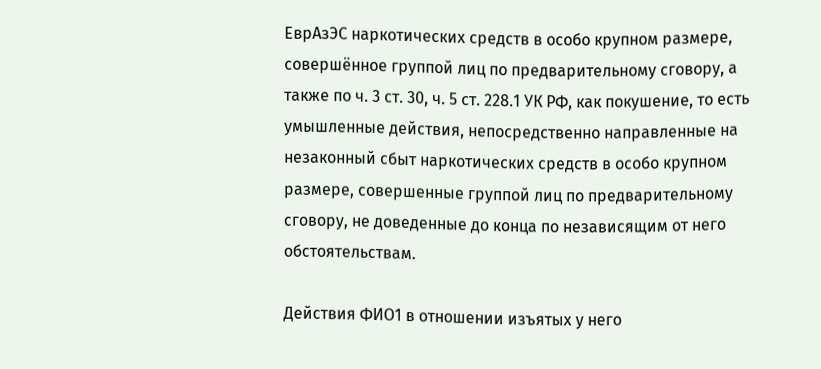ЕврАзЭС наркотических средств в особо крупном размере, совершённое группой лиц по предварительному сговору, а также по ч. 3 ст. 30, ч. 5 ст. 228.1 УК РФ, как покушение, то есть умышленные действия, непосредственно направленные на незаконный сбыт наркотических средств в особо крупном размере, совершенные группой лиц по предварительному сговору, не доведенные до конца по независящим от него обстоятельствам.

Действия ФИО1 в отношении изъятых у него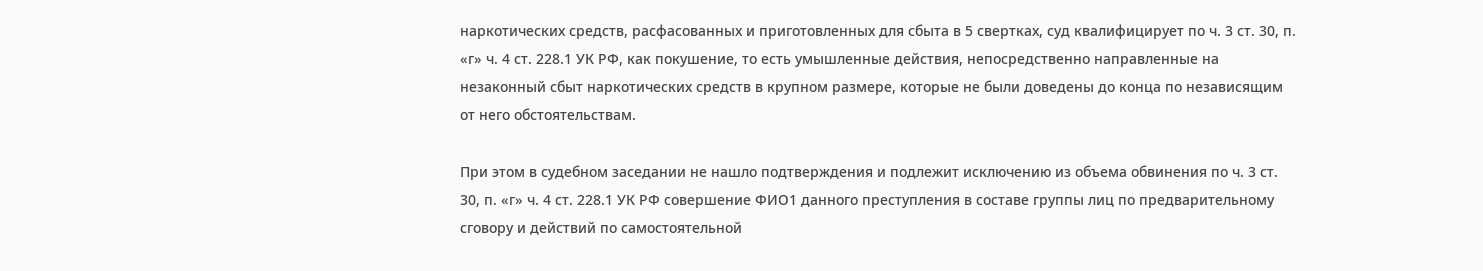наркотических средств, расфасованных и приготовленных для сбыта в 5 свертках, суд квалифицирует по ч. 3 ст. 30, п. «г» ч. 4 ст. 228.1 УК РФ, как покушение, то есть умышленные действия, непосредственно направленные на незаконный сбыт наркотических средств в крупном размере, которые не были доведены до конца по независящим от него обстоятельствам.

При этом в судебном заседании не нашло подтверждения и подлежит исключению из объема обвинения по ч. 3 ст. 30, п. «г» ч. 4 ст. 228.1 УК РФ совершение ФИО1 данного преступления в составе группы лиц по предварительному сговору и действий по самостоятельной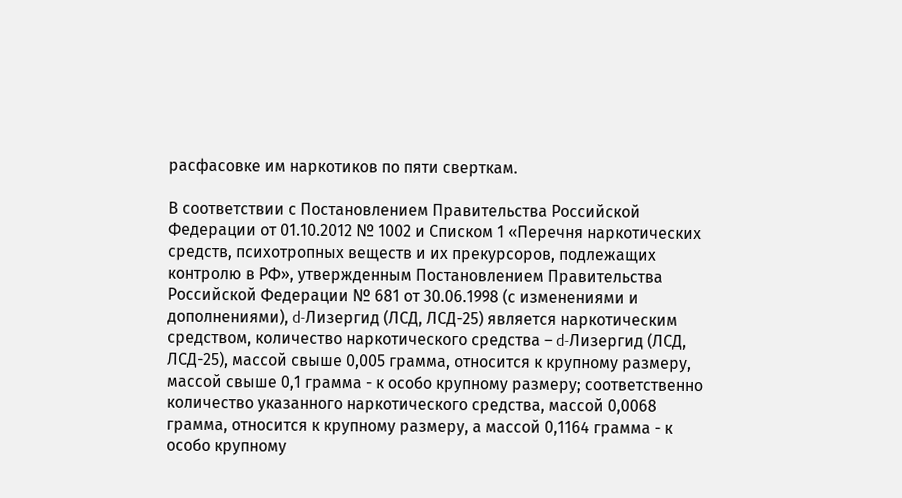расфасовке им наркотиков по пяти сверткам.

В соответствии с Постановлением Правительства Российской Федерации от 01.10.2012 № 1002 и Списком 1 «Перечня наркотических средств, психотропных веществ и их прекурсоров, подлежащих контролю в РФ», утвержденным Постановлением Правительства Российской Федерации № 681 от 30.06.1998 (с изменениями и дополнениями), d-Лизергид (ЛСД, ЛСД-25) является наркотическим средством, количество наркотического средства – d-Лизергид (ЛСД, ЛСД-25), массой свыше 0,005 грамма, относится к крупному размеру, массой свыше 0,1 грамма - к особо крупному размеру; соответственно количество указанного наркотического средства, массой 0,0068 грамма, относится к крупному размеру, а массой 0,1164 грамма - к особо крупному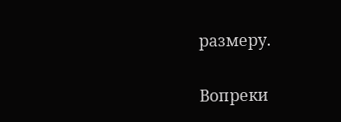размеру.

Вопреки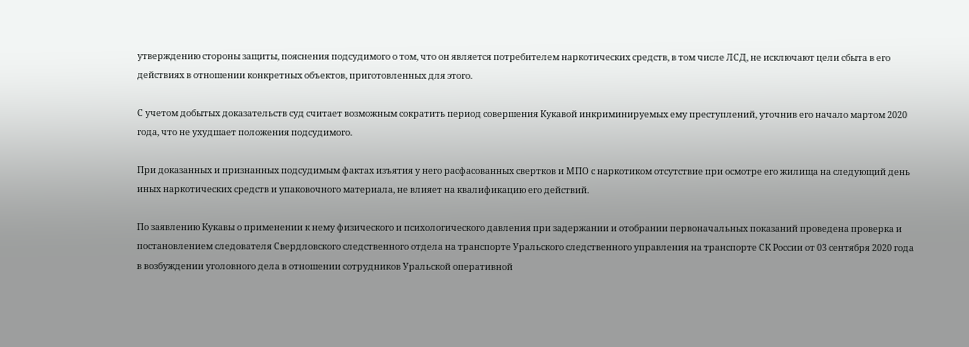утверждению стороны защиты, пояснения подсудимого о том, что он является потребителем наркотических средств, в том числе ЛСД, не исключают цели сбыта в его действиях в отношении конкретных объектов, приготовленных для этого.

С учетом добытых доказательств суд считает возможным сократить период совершения Кукавой инкриминируемых ему преступлений, уточнив его начало мартом 2020 года, что не ухудшает положения подсудимого.

При доказанных и признанных подсудимым фактах изъятия у него расфасованных свертков и МПО с наркотиком отсутствие при осмотре его жилища на следующий день иных наркотических средств и упаковочного материала, не влияет на квалификацию его действий.

По заявлению Кукавы о применении к нему физического и психологического давления при задержании и отобрании первоначальных показаний проведена проверка и постановлением следователя Свердловского следственного отдела на транспорте Уральского следственного управления на транспорте СК России от 03 сентября 2020 года в возбуждении уголовного дела в отношении сотрудников Уральской оперативной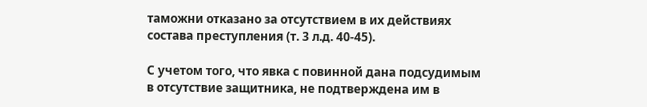таможни отказано за отсутствием в их действиях состава преступления (т. 3 л.д. 40-45).

С учетом того, что явка с повинной дана подсудимым в отсутствие защитника, не подтверждена им в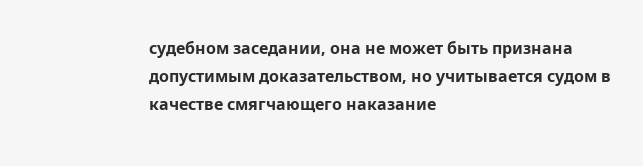судебном заседании, она не может быть признана допустимым доказательством, но учитывается судом в качестве смягчающего наказание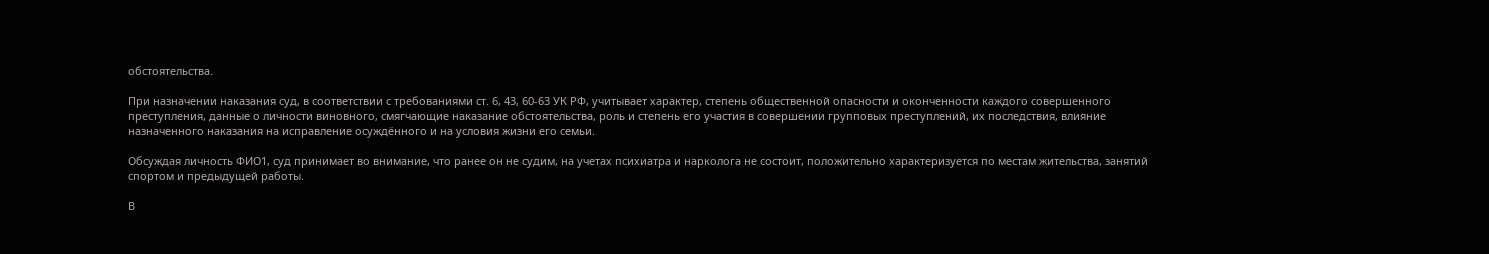обстоятельства.

При назначении наказания суд, в соответствии с требованиями ст. 6, 43, 60-63 УК РФ, учитывает характер, степень общественной опасности и оконченности каждого совершенного преступления, данные о личности виновного, смягчающие наказание обстоятельства, роль и степень его участия в совершении групповых преступлений, их последствия, влияние назначенного наказания на исправление осуждённого и на условия жизни его семьи.

Обсуждая личность ФИО1, суд принимает во внимание, что ранее он не судим, на учетах психиатра и нарколога не состоит, положительно характеризуется по местам жительства, занятий спортом и предыдущей работы.

В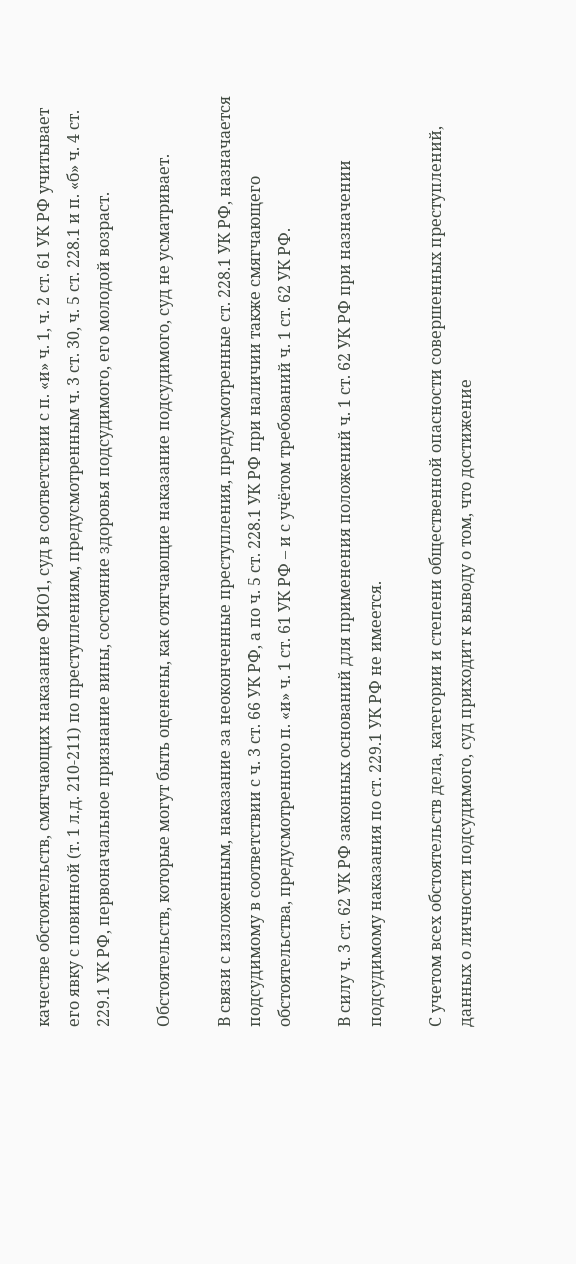качестве обстоятельств, смягчающих наказание ФИО1, суд в соответствии с п. «и» ч. 1, ч. 2 ст. 61 УК РФ учитывает его явку с повинной (т. 1 л.д. 210-211) по преступлениям, предусмотренным ч. 3 ст. 30, ч. 5 ст. 228.1 и п. «б» ч. 4 ст. 229.1 УК РФ, первоначальное признание вины, состояние здоровья подсудимого, его молодой возраст.

Обстоятельств, которые могут быть оценены, как отягчающие наказание подсудимого, суд не усматривает.

В связи с изложенным, наказание за неоконченные преступления, предусмотренные ст. 228.1 УК РФ, назначается подсудимому в соответствии с ч. 3 ст. 66 УК РФ, а по ч. 5 ст. 228.1 УК РФ при наличии также смягчающего обстоятельства, предусмотренного п. «и» ч. 1 ст. 61 УК РФ – и с учётом требований ч. 1 ст. 62 УК РФ.

В силу ч. 3 ст. 62 УК РФ законных оснований для применения положений ч. 1 ст. 62 УК РФ при назначении подсудимому наказания по ст. 229.1 УК РФ не имеется.

С учетом всех обстоятельств дела, категории и степени общественной опасности совершенных преступлений, данных о личности подсудимого, суд приходит к выводу о том, что достижение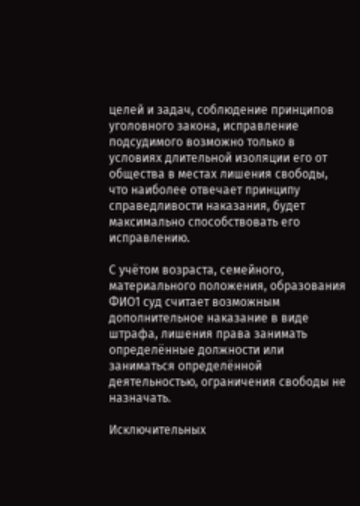целей и задач, соблюдение принципов уголовного закона, исправление подсудимого возможно только в условиях длительной изоляции его от общества в местах лишения свободы, что наиболее отвечает принципу справедливости наказания, будет максимально способствовать его исправлению.

С учётом возраста, семейного, материального положения, образования ФИО1 суд считает возможным дополнительное наказание в виде штрафа, лишения права занимать определённые должности или заниматься определённой деятельностью, ограничения свободы не назначать.

Исключительных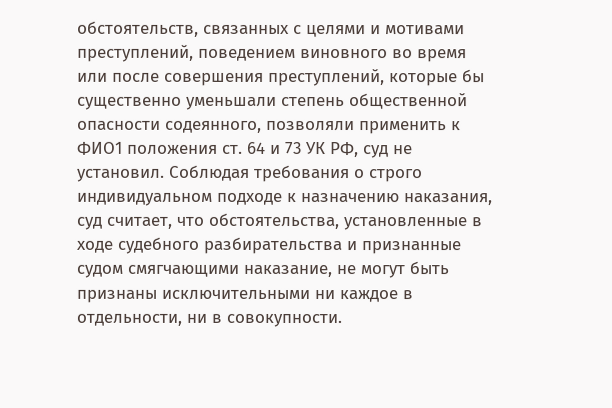обстоятельств, связанных с целями и мотивами преступлений, поведением виновного во время или после совершения преступлений, которые бы существенно уменьшали степень общественной опасности содеянного, позволяли применить к ФИО1 положения ст. 64 и 73 УК РФ, суд не установил. Соблюдая требования о строго индивидуальном подходе к назначению наказания, суд считает, что обстоятельства, установленные в ходе судебного разбирательства и признанные судом смягчающими наказание, не могут быть признаны исключительными ни каждое в отдельности, ни в совокупности.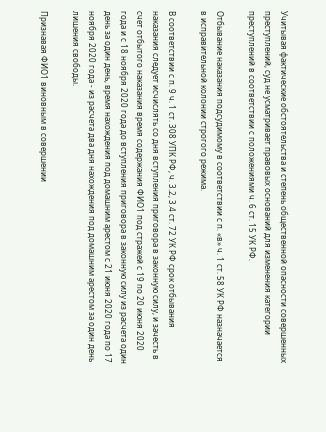Учитывая фактические обстоятельства и степень общественной опасности совершенных преступлений, суд не усматривает правовых оснований для изменения категории преступлений в соответствии с положениями ч. 6 ст. 15 УК РФ.

Отбывание наказания подсудимому в соответствии с п. «в» ч. 1 ст. 58 УК РФ назначается в исправительной колонии строгого режима.

В соответствии с п. 9 ч. 1 ст. 308 УПК РФ, ч. 3.2, 3.4 ст. 72 УК РФ срок отбывания наказания следует исчислять со дня вступления приговора в законную силу, и зачесть в счет отбытого наказания время содержания ФИО1 под стражей с 19 по 20 июня 2020 года и с 18 ноября 2020 года до вступления приговора в законную силу из расчета один день за один день, время нахождения под домашним арестом с 21 июня 2020 года по 17 ноября 2020 года - из расчета два дня нахождения под домашним арестом за один день лишения свободы.

Признавая ФИО1 виновным в совершении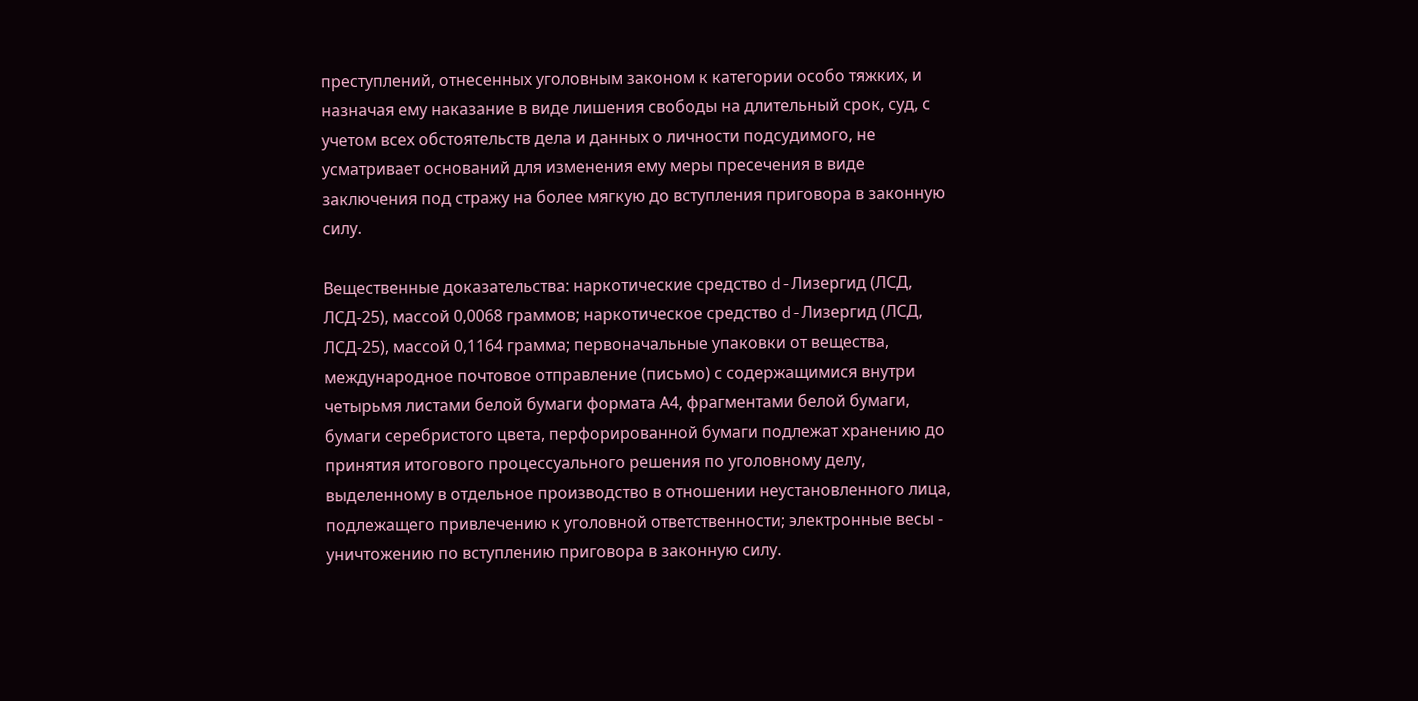преступлений, отнесенных уголовным законом к категории особо тяжких, и назначая ему наказание в виде лишения свободы на длительный срок, суд, с учетом всех обстоятельств дела и данных о личности подсудимого, не усматривает оснований для изменения ему меры пресечения в виде заключения под стражу на более мягкую до вступления приговора в законную силу.

Вещественные доказательства: наркотические средство d-Лизергид (ЛСД, ЛСД-25), массой 0,0068 граммов; наркотическое средство d-Лизергид (ЛСД, ЛСД-25), массой 0,1164 грамма; первоначальные упаковки от вещества, международное почтовое отправление (письмо) с содержащимися внутри четырьмя листами белой бумаги формата А4, фрагментами белой бумаги, бумаги серебристого цвета, перфорированной бумаги подлежат хранению до принятия итогового процессуального решения по уголовному делу, выделенному в отдельное производство в отношении неустановленного лица, подлежащего привлечению к уголовной ответственности; электронные весы - уничтожению по вступлению приговора в законную силу.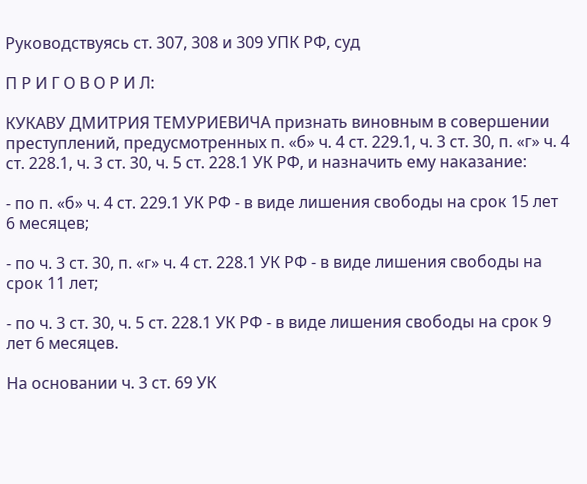Руководствуясь ст. 307, 308 и 309 УПК РФ, суд

П Р И Г О В О Р И Л:

КУКАВУ ДМИТРИЯ ТЕМУРИЕВИЧА признать виновным в совершении преступлений, предусмотренных п. «б» ч. 4 ст. 229.1, ч. 3 ст. 30, п. «г» ч. 4 ст. 228.1, ч. 3 ст. 30, ч. 5 ст. 228.1 УК РФ, и назначить ему наказание:

- по п. «б» ч. 4 ст. 229.1 УК РФ - в виде лишения свободы на срок 15 лет 6 месяцев;

- по ч. 3 ст. 30, п. «г» ч. 4 ст. 228.1 УК РФ - в виде лишения свободы на срок 11 лет;

- по ч. 3 ст. 30, ч. 5 ст. 228.1 УК РФ - в виде лишения свободы на срок 9 лет 6 месяцев.

На основании ч. 3 ст. 69 УК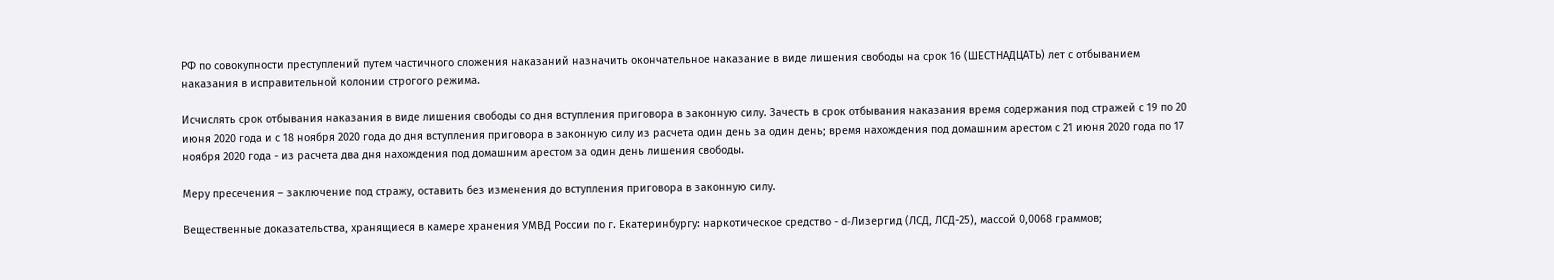РФ по совокупности преступлений путем частичного сложения наказаний назначить окончательное наказание в виде лишения свободы на срок 16 (ШЕСТНАДЦАТЬ) лет с отбыванием наказания в исправительной колонии строгого режима.

Исчислять срок отбывания наказания в виде лишения свободы со дня вступления приговора в законную силу. Зачесть в срок отбывания наказания время содержания под стражей с 19 по 20 июня 2020 года и с 18 ноября 2020 года до дня вступления приговора в законную силу из расчета один день за один день; время нахождения под домашним арестом с 21 июня 2020 года по 17 ноября 2020 года - из расчета два дня нахождения под домашним арестом за один день лишения свободы.

Меру пресечения – заключение под стражу, оставить без изменения до вступления приговора в законную силу.

Вещественные доказательства, хранящиеся в камере хранения УМВД России по г. Екатеринбургу: наркотическое средство - d-Лизергид (ЛСД, ЛСД-25), массой 0,0068 граммов;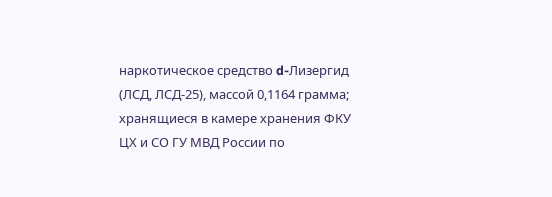наркотическое средство d-Лизергид (ЛСД, ЛСД-25), массой 0,1164 грамма; хранящиеся в камере хранения ФКУ ЦХ и СО ГУ МВД России по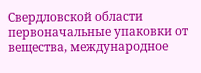Свердловской области первоначальные упаковки от вещества, международное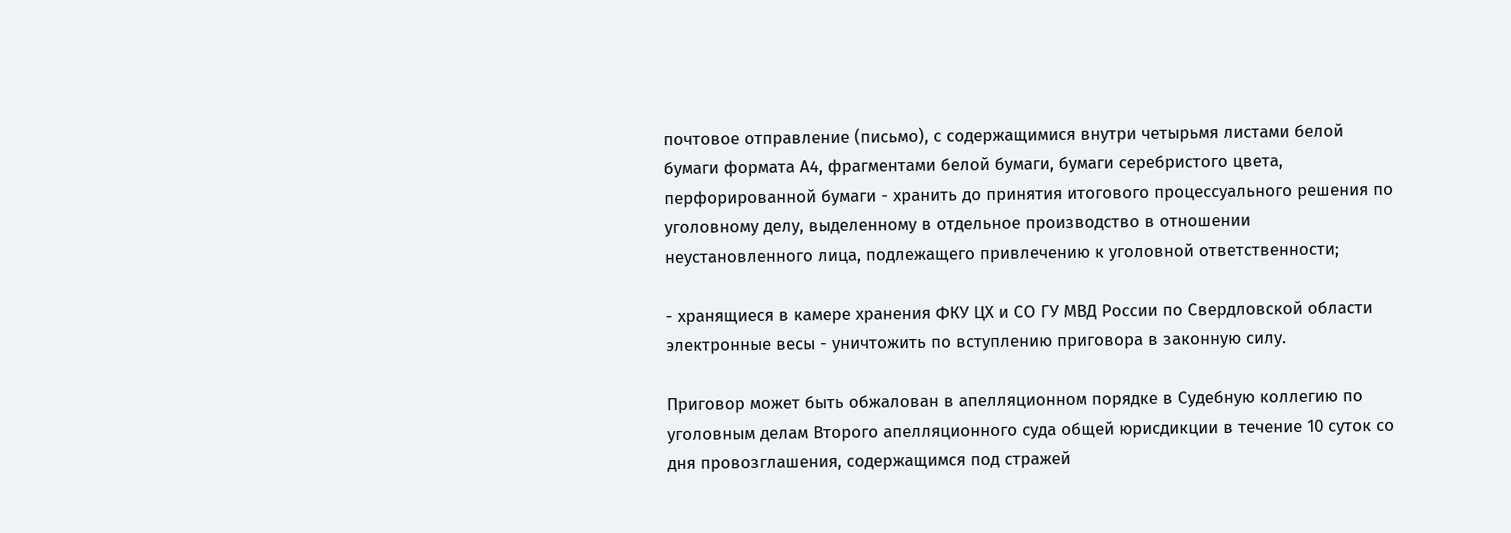почтовое отправление (письмо), с содержащимися внутри четырьмя листами белой бумаги формата А4, фрагментами белой бумаги, бумаги серебристого цвета, перфорированной бумаги - хранить до принятия итогового процессуального решения по уголовному делу, выделенному в отдельное производство в отношении неустановленного лица, подлежащего привлечению к уголовной ответственности;

- хранящиеся в камере хранения ФКУ ЦХ и СО ГУ МВД России по Свердловской области электронные весы - уничтожить по вступлению приговора в законную силу.

Приговор может быть обжалован в апелляционном порядке в Судебную коллегию по уголовным делам Второго апелляционного суда общей юрисдикции в течение 10 суток со дня провозглашения, содержащимся под стражей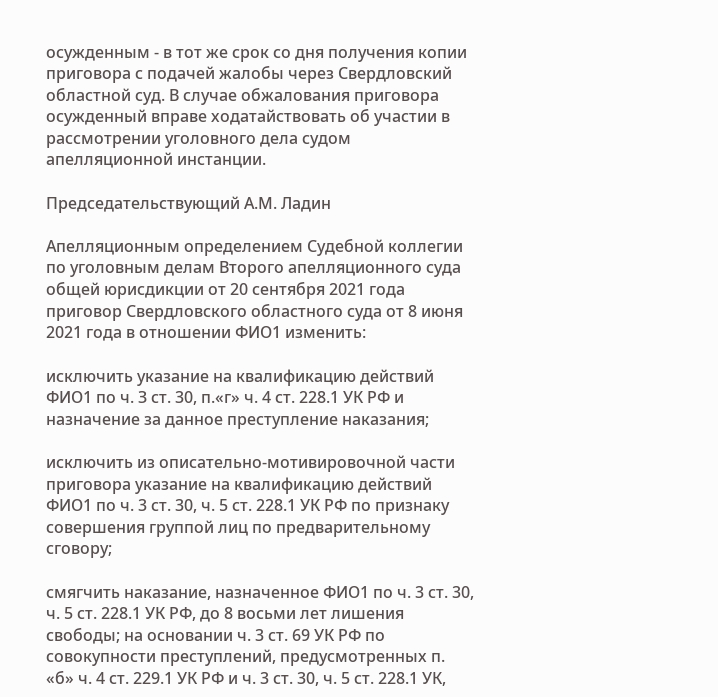осужденным - в тот же срок со дня получения копии приговора с подачей жалобы через Свердловский областной суд. В случае обжалования приговора осужденный вправе ходатайствовать об участии в рассмотрении уголовного дела судом апелляционной инстанции.

Председательствующий А.М. Ладин

Апелляционным определением Судебной коллегии по уголовным делам Второго апелляционного суда общей юрисдикции от 20 сентября 2021 года приговор Свердловского областного суда от 8 июня 2021 года в отношении ФИО1 изменить:

исключить указание на квалификацию действий ФИО1 по ч. З ст. 30, п.«г» ч. 4 ст. 228.1 УК РФ и назначение за данное преступление наказания;

исключить из описательно-мотивировочной части приговора указание на квалификацию действий ФИО1 по ч. 3 ст. 30, ч. 5 ст. 228.1 УК РФ по признаку совершения группой лиц по предварительному сговору;

смягчить наказание, назначенное ФИО1 по ч. 3 ст. 30, ч. 5 ст. 228.1 УК РФ, до 8 восьми лет лишения свободы; на основании ч. 3 ст. 69 УК РФ по совокупности преступлений, предусмотренных п. «б» ч. 4 ст. 229.1 УК РФ и ч. 3 ст. 30, ч. 5 ст. 228.1 УК,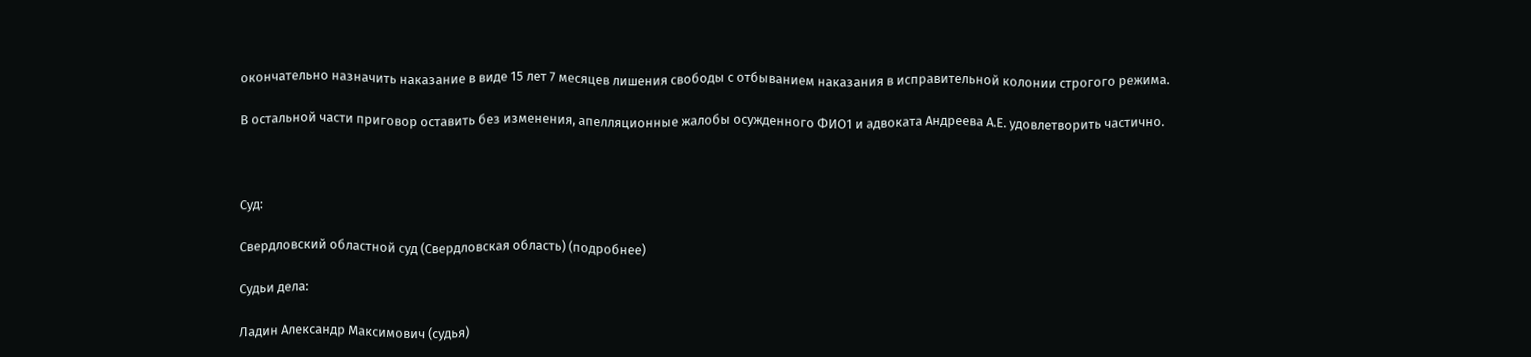окончательно назначить наказание в виде 15 лет 7 месяцев лишения свободы с отбыванием наказания в исправительной колонии строгого режима.

В остальной части приговор оставить без изменения, апелляционные жалобы осужденного ФИО1 и адвоката Андреева А.Е. удовлетворить частично.



Суд:

Свердловский областной суд (Свердловская область) (подробнее)

Судьи дела:

Ладин Александр Максимович (судья)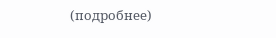(подробнее)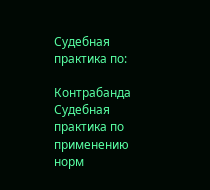Судебная практика по:

Контрабанда
Судебная практика по применению норм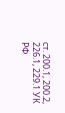ст. 200.1, 200.2, 226.1, 229.1 УК РФ